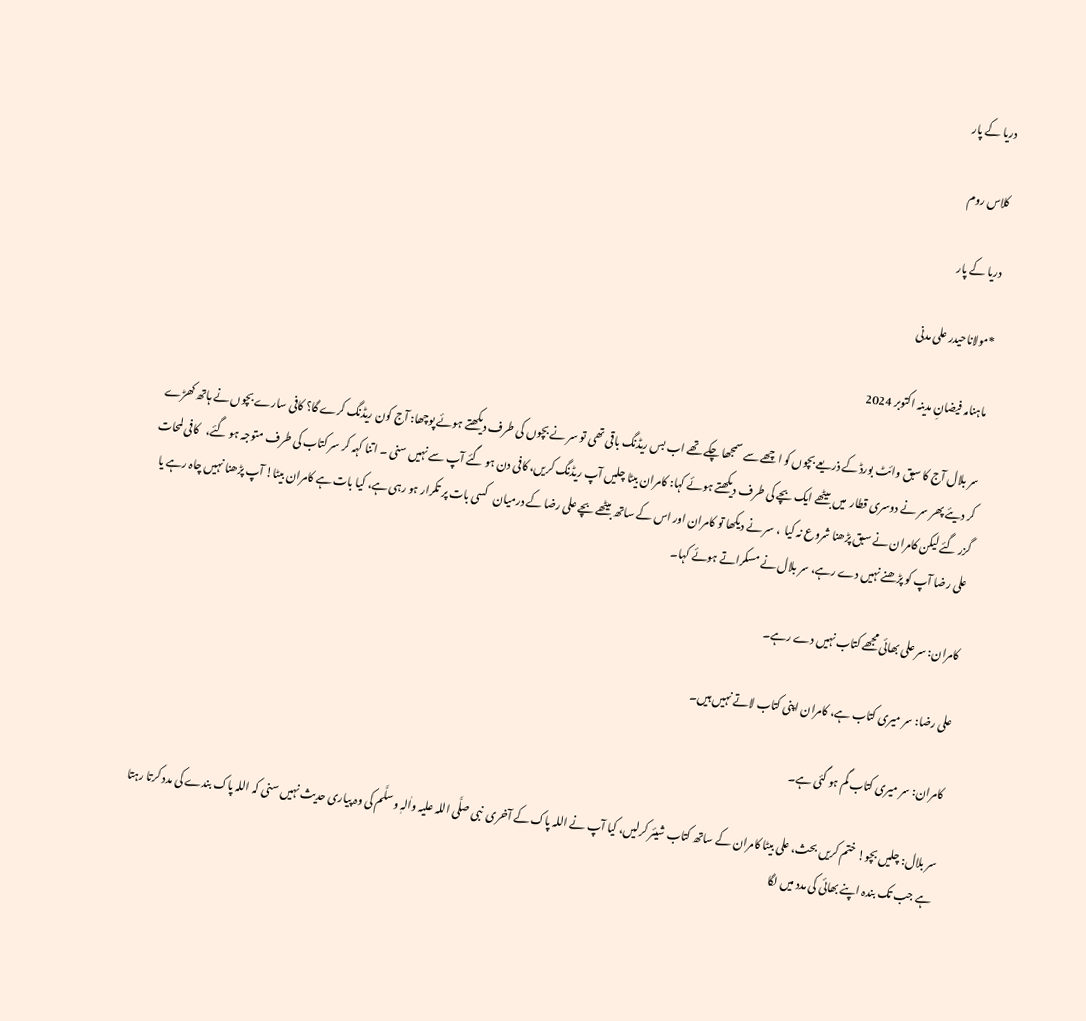دریا کے پار

کلاس روم

دریا کے پار

*مولاناحیدر علی مدنی

ماہنامہ فیضانِ مدینہ اکتوبر 2024

سر بلال آج کا سبق وائٹ بورڈ کے ذریعے بچوں کو اچھے سے سمجھا چکے تھے اب بس ریڈنگ باقی تھی تو سر نے بچوں کی طرف دیکھتے ہوئے پوچھا: آج کون ریڈنگ کرے گا؟ کافی سارے بچوں نے ہاتھ کھڑے کر دیئے پھر سر نے دوسری قطار  میں بیٹھے ایک بچے کی طرف دیکھتے ہوئے کہا: کامران بیٹا چلیں آپ ریڈنگ کریں، کافی دن ہو گئے آپ سے نہیں سنی ۔ اتنا کہہ کر سر کتاب کی طرف متوجہ ہو گئے،   کافی لمحات گزر گئے لیکن کامران نے سبق پڑھنا شروع نہ کیا  ، سر نے دیکھا تو کامران اور اس کے ساتھ بیٹھے بچے علی رضا کے درمیان   کسی بات پر تکرار ہو رہی ہے، کیا بات ہے کامران بیٹا! آپ پڑھنا نہیں چاہ رہے یا علی رضا آپ کو پڑھنے نہیں دے رہے، سر بلال نے مسکراتے ہوئے کہا۔

کامران: سر علی بھائی مجھے کتاب نہیں دے رہے۔

علی رضا: سر میری کتاب ہے، کامران اپنی کتاب لاتے نہیں ہیں۔

کامران: سر میری کتاب گم ہو گئی ہے۔

سر بلال: چلیں بچو! ختم کریں بحث، علی بیٹا کامران کے ساتھ کتاب شیئر کرلیں، کیا آپ نے اللہ پاک کے آخری  نبی صلَّی اللہ علیہ واٰلہٖ وسلَّم کی وہ پیاری حدیث نہیں سنی کہ اللہ پاک بندے کی مدد کرتا رہتا ہے جب تک بندہ اپنے بھائی کی مدد میں لگا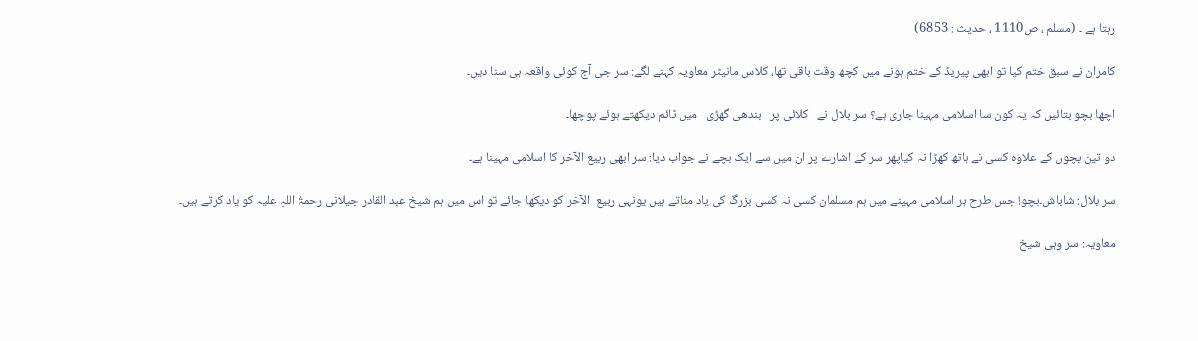رہتا ہے ۔ (مسلم ، ص1110 ، حدیث : 6853)

کامران نے سبق ختم کیا تو ابھی پیریڈ کے ختم ہونے میں کچھ وقت باقی تھا، کلاس مانیٹر معاویہ کہنے لگے: سر جی آج کوئی واقعہ ہی سنا دیں۔

اچھا بچو بتائیں کہ یہ کون سا اسلامی مہینا جاری ہے؟ سر بلال نے   کلائی پر   بندھی گھڑی   میں ٹائم دیکھتے ہوئے پوچھا۔

دو تین بچوں کے علاوہ کسی نے ہاتھ کھڑا نہ کیاپھر سر کے اشارے پر ان میں سے ایک بچے نے جواب دیا: سر ابھی ربیع الآخر کا اسلامی مہینا ہے۔

سر بلال: شاباش۔بچو! جس طرح ہر اسلامی مہینے میں ہم مسلمان کسی نہ کسی بزرگ کی یاد مناتے ہیں یونہی ربیع  الآخر کو دیکھا جائے تو اس میں ہم شیخ عبد القادر جیلانی رحمۃُ اللہِ علیہ کو یاد کرتے ہیں۔

معاویہ: سر وہی شیخ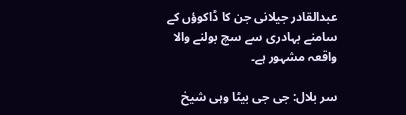عبدالقادر جیلانی جن کا ڈاکوؤں کے سامنے بہادری سے سچ بولنے والا واقعہ مشہور ہے۔

سر بلال: جی جی بیٹا وہی شیخ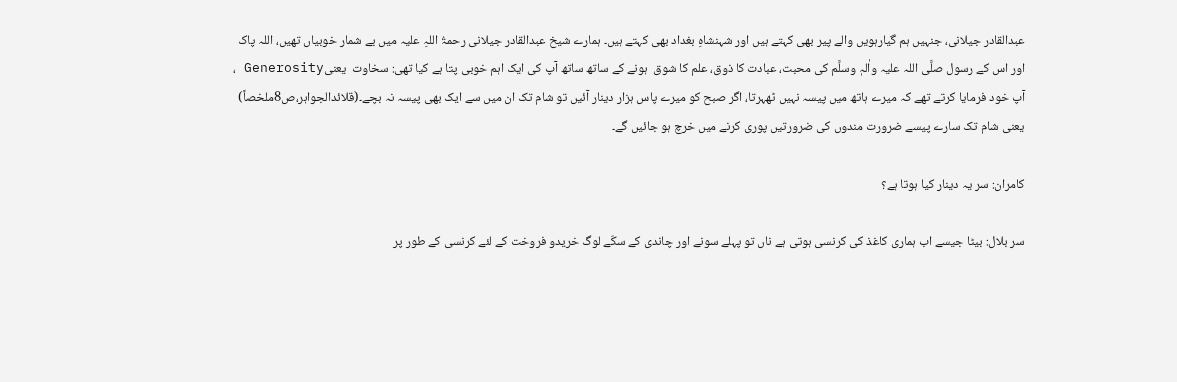عبدالقادر جیلانی، جنہیں ہم گیارہویں والے پیر بھی کہتے ہیں اور شہنشاہِ بغداد بھی کہتے ہیں۔ ہمارے شیخ عبدالقادر جیلانی رحمۃُ اللہِ علیہ میں بے شمار خوبیاں تھیں، اللہ پاک اور اس کے رسول صلَّی اللہ علیہ واٰلہٖ وسلَّم کی محبت، عبادت کا ذوق، علم کا شوق  ہونے کے ساتھ ساتھ آپ کی ایک اہم خوبی پتا ہے کیا تھی: سخاوت  یعنیGenerosity ، آپ خود فرمایا کرتے تھے کہ میرے ہاتھ میں پیسہ نہیں ٹھہرتا، اگر صبح کو میرے پاس ہزار دینار آئیں تو شام تک ان میں سے ایک بھی پیسہ نہ بچے۔(قلائدالجواہر،ص8ملخصاً) یعنی شام تک سارے پیسے ضرورت مندوں کی ضرورتیں پوری کرنے میں خرچ ہو جائیں گے۔

کامران: سر یہ دینار کیا ہوتا ہے؟

سر بلال: بیٹا جیسے اب ہماری کاغذ کی کرنسی ہوتی ہے ناں تو پہلے سونے اور چاندی کے سکّے لوگ خریدو فروخت کے لئے کرنسی کے طور پر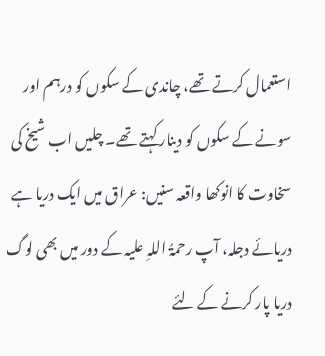استعمال کرتے تھے، چاندی کے سکوں کو درہم اور سونے کے سکوں کو دینار کہتے تھے۔ چلیں اب شیخ کی سخاوت کا انوکھا واقعہ سنیں: عراق میں ایک دریا ہے دریائے دجلہ، آپ رحمۃُ اللہِ علیہ کے دور میں بھی لوگ دریا پار کرنے کے لئے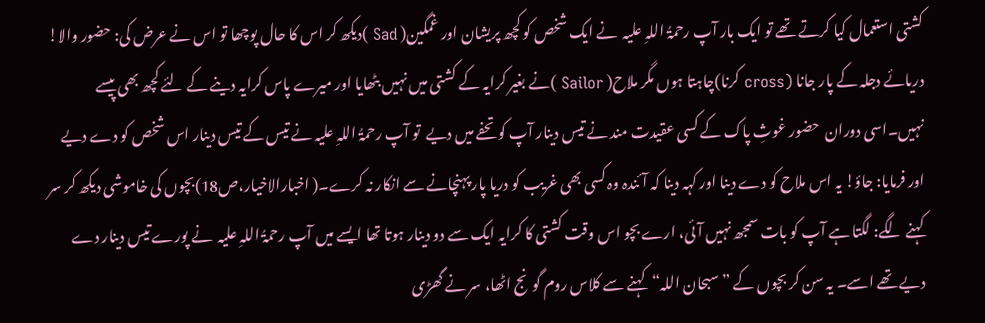کشتی استعمال کیا کرتے تھے تو ایک بار آپ رحمۃُ اللہِ علیہ  نے ایک شخص کو کچھ پریشان اور غمگین( Sad )دیکھ کر اس کا حال پوچھا تو اس نے عرض کی: حضور والا! دریائے دجلہ کے پار جانا (cross کرنا)چاہتا ہوں مگر ملاح( Sailor )نے بغیر کرایہ کے کشتی میں نہیں بٹھایا اور میرے پاس کرایہ دینے کے لئے کچھ بھی پیسے نہیں۔اسی دوران  حضور غوثِ پاک کے کسی عقیدت مند نے تیس دینار آپ کو تحفے میں دیے  تو آپ رحمۃُ اللہِ علیہ نے تیس کے تیس دینار اس شخص کو دے دیے اور فرمایا: جاؤ! یہ اس ملاح کو دے دینا اور کہہ دینا کہ آئندہ وہ کسی بھی غریب کو دریا پار پہنچانے سے انکار نہ کرے۔( اخبارالاخیار،ص18)بچوں کی خاموشی دیکھ کر سر کہنے لگے: لگتا ہے آپ کو بات سمجھ نہیں آئی، ارے بچو اس وقت کشتی کا کرایہ ایک سے دو دینار ہوتا تھا ایسے میں آپ رحمۃُ اللہِ علیہ  نے پورے تیس دینار دے دیے تھے اسے۔ یہ سن کر بچوں کے ” سبحان اللہ“  کہنے سے کلاس روم گونج اٹھا، سر نے گھڑی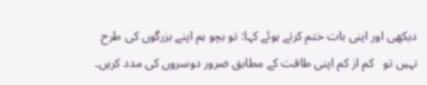دیکھی اور اپنی بات ختم کرتے ہوئے کہا: تو بچو ہم اپنے بزرگوں کی طرح نہیں تو   کم از کم اپنی طاقت کے مطابق ضرور دوسروں کی مدد کریں۔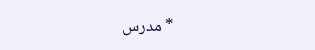* مدرس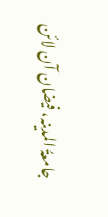جامعۃُ المدینہ، فیضان آن لائن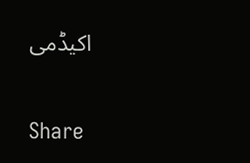اکیڈمی


Share